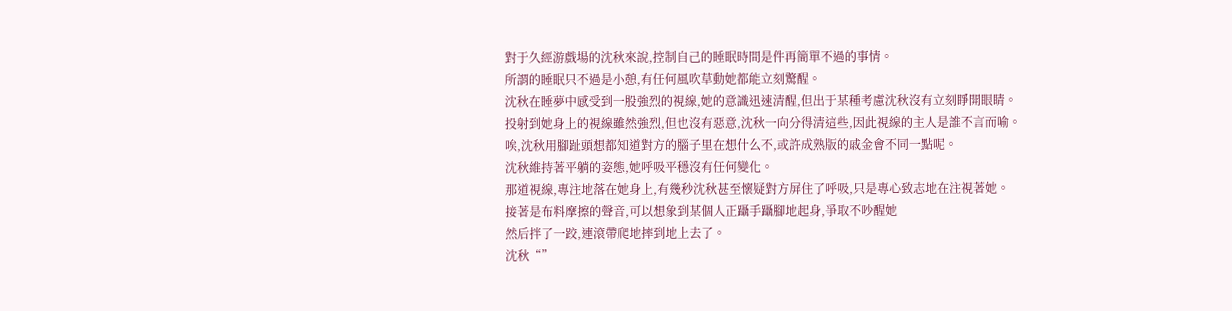對于久經游戲場的沈秋來說,控制自己的睡眠時間是件再簡單不過的事情。
所謂的睡眠只不過是小憩,有任何風吹草動她都能立刻驚醒。
沈秋在睡夢中感受到一股強烈的視線,她的意識迅速清醒,但出于某種考慮沈秋沒有立刻睜開眼睛。
投射到她身上的視線雖然強烈,但也沒有惡意,沈秋一向分得清這些,因此視線的主人是誰不言而喻。
唉,沈秋用腳趾頭想都知道對方的腦子里在想什么不,或許成熟版的戚金會不同一點呢。
沈秋維持著平躺的姿態,她呼吸平穩沒有任何變化。
那道視線,專注地落在她身上,有幾秒沈秋甚至懷疑對方屏住了呼吸,只是專心致志地在注視著她。
接著是布料摩擦的聲音,可以想象到某個人正躡手躡腳地起身,爭取不吵醒她
然后拌了一跤,連滾帶爬地摔到地上去了。
沈秋“”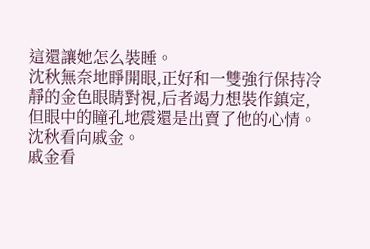這還讓她怎么裝睡。
沈秋無奈地睜開眼,正好和一雙強行保持冷靜的金色眼睛對視,后者竭力想裝作鎮定,但眼中的瞳孔地震還是出賣了他的心情。
沈秋看向戚金。
戚金看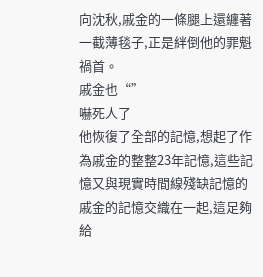向沈秋,戚金的一條腿上還纏著一截薄毯子,正是絆倒他的罪魁禍首。
戚金也“”
嚇死人了
他恢復了全部的記憶,想起了作為戚金的整整23年記憶,這些記憶又與現實時間線殘缺記憶的戚金的記憶交織在一起,這足夠給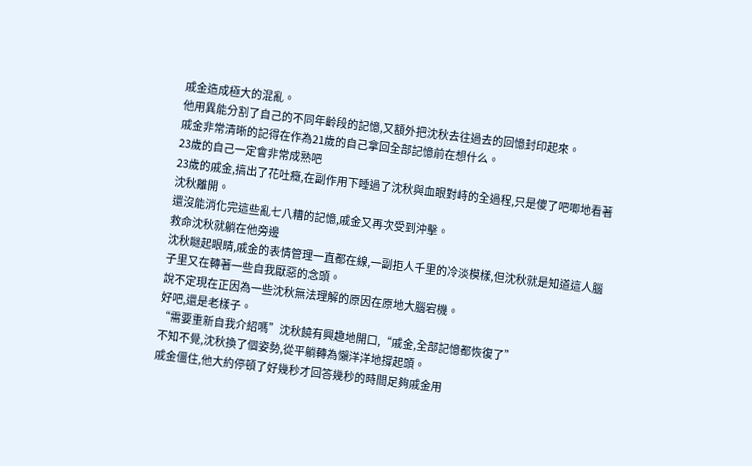戚金造成極大的混亂。
他用異能分割了自己的不同年齡段的記憶,又額外把沈秋去往過去的回憶封印起來。
戚金非常清晰的記得在作為21歲的自己拿回全部記憶前在想什么。
23歲的自己一定會非常成熟吧
23歲的戚金,搞出了花吐癥,在副作用下睡過了沈秋與血眼對峙的全過程,只是傻了吧唧地看著沈秋離開。
還沒能消化完這些亂七八糟的記憶,戚金又再次受到沖擊。
救命沈秋就躺在他旁邊
沈秋瞇起眼睛,戚金的表情管理一直都在線,一副拒人千里的冷淡模樣,但沈秋就是知道這人腦子里又在轉著一些自我厭惡的念頭。
說不定現在正因為一些沈秋無法理解的原因在原地大腦宕機。
好吧,還是老樣子。
“需要重新自我介紹嗎”沈秋饒有興趣地開口,“戚金,全部記憶都恢復了”
不知不覺,沈秋換了個姿勢,從平躺轉為懶洋洋地撐起頭。
戚金僵住,他大約停頓了好幾秒才回答幾秒的時間足夠戚金用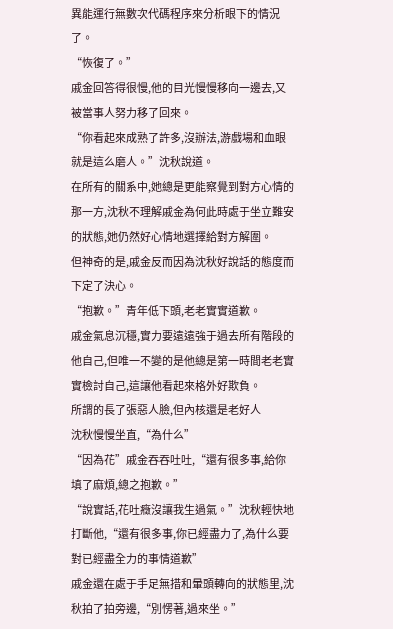異能運行無數次代碼程序來分析眼下的情況了。
“恢復了。”
戚金回答得很慢,他的目光慢慢移向一邊去,又被當事人努力移了回來。
“你看起來成熟了許多,沒辦法,游戲場和血眼就是這么磨人。”沈秋說道。
在所有的關系中,她總是更能察覺到對方心情的那一方,沈秋不理解戚金為何此時處于坐立難安的狀態,她仍然好心情地選擇給對方解圍。
但神奇的是,戚金反而因為沈秋好說話的態度而下定了決心。
“抱歉。”青年低下頭,老老實實道歉。
戚金氣息沉穩,實力要遠遠強于過去所有階段的他自己,但唯一不變的是他總是第一時間老老實實檢討自己,這讓他看起來格外好欺負。
所謂的長了張惡人臉,但內核還是老好人
沈秋慢慢坐直,“為什么”
“因為花”戚金吞吞吐吐,“還有很多事,給你填了麻煩,總之抱歉。”
“說實話,花吐癥沒讓我生過氣。”沈秋輕快地打斷他,“還有很多事,你已經盡力了,為什么要對已經盡全力的事情道歉”
戚金還在處于手足無措和暈頭轉向的狀態里,沈秋拍了拍旁邊,“別愣著,過來坐。”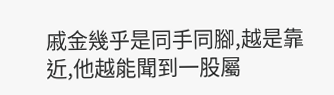戚金幾乎是同手同腳,越是靠近,他越能聞到一股屬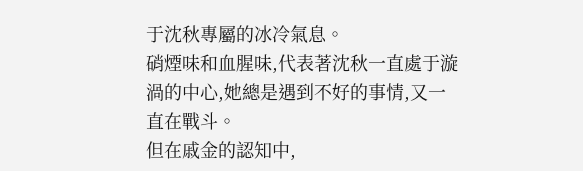于沈秋專屬的冰冷氣息。
硝煙味和血腥味,代表著沈秋一直處于漩渦的中心,她總是遇到不好的事情,又一直在戰斗。
但在戚金的認知中,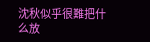沈秋似乎很難把什么放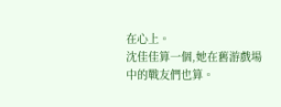在心上。
沈佳佳算一個,她在舊游戲場中的戰友們也算。